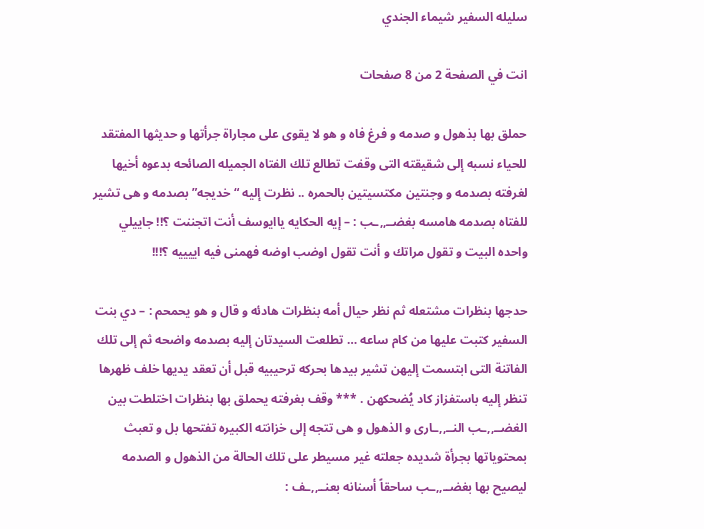سليله السفير شيماء الجندي

انت في الصفحة 2 من 8 صفحات

حملق بها بذهول و صدمه و فرغ فاه و هو لا يقوى على مجاراة جرأتها و حديثها المفتقد للحياء نسبه إلى شقيقته التى وقفت تطالع تلك الفتاه الجميله الصائحه بدعوه أخيها لغرفته بصدمه و وجنتين مكتسيتين بالحمره .. نظرت إليه “خديجه” بصدمه و هى تشير للفتاه بصدمه هامسه بغضــ,,ـب : – إيه الحكايه ياايوسف أنت اتجننت ؟!! جاييلي واحده البيت و تقول مراتك و أنت تقول اوضب اوضه فهمنى فيه اييييه ؟!!!

حدجها بنظرات مشتعله ثم نظر حيال أمه بنظرات هادئه و قال و هو يحمحم : – دي بنت السفير كتبت عليها من كام ساعه … تطلعت السيدتان إليه بصدمه واضحه ثم إلى تلك الفاتنة التى ابتسمت إليهن تشير بيدها بحركه ترحيبيه قبل أن تعقد يديها خلف ظهرها تنظر إليه باستفزاز كاد يُضحكهن . *** وقف بغرفته يحملق بها بنظرات اختلطت بين الغضــ,,ـب النــ,,ـارى و الذهول و هى تتجه إلى خزانته الكبيره تفتحها بل و تعبث بمحتوياتها بجرأة شديده جعلته غير مسيطر على تلك الحالة من الذهول و الصدمه ليصيح بها بغضــ,,ـب ساحقاً أسنانه بعنــ,,ـف :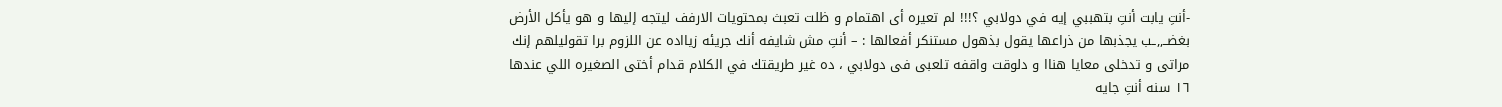-أنتِ يابت أنتِ بتهببي إيه في دولابي ؟!!! لم تعيره أى اهتمام و ظلت تعبث بمحتويات الارفف ليتجه إليها و هو يأكل الأرض بغضــ,,ـب يجذبها من ذراعها يقول بذهول مستنكر أفعالها : – أنتِ مش شايفه أنك جريئه زيااده عن اللزوم برا تقوليلهم إنك مراتى و تدخلى معايا هناا و دلوقت واقفه تلعبى فى دولابي ، ده غير طريقتك في الكلام قدام أختى الصغيره اللي عندها ١٦ سنه أنتِ جايه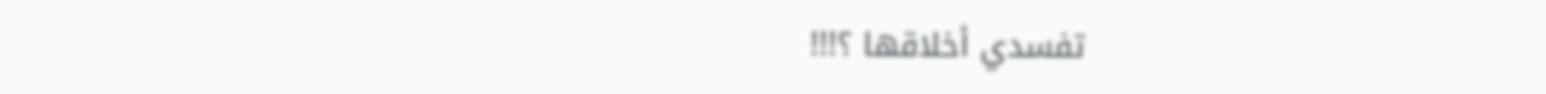تفسدي أخلاقها ؟!!!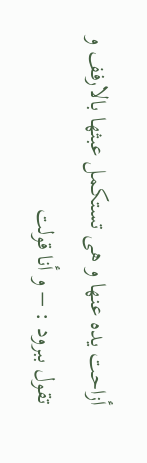أزاحت يده عنها و هى تستكمل عبثها بالارفف و تقول ببرود : – و أنا قولت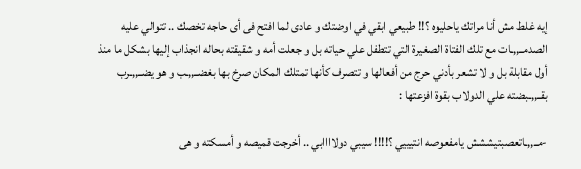إيه غلط مش أنا مراتك ياحليوه ؟!! طبيعي ابقي في اوضتك و عادى لما افتح فى أى حاجه تخصك .. تتوالي عليه الصدمــ,,ـات مع تلك الفتاة الصغيرة التي تتطفل علي حياته بل و جعلت أمه و شقيقته بحاله انجذاب إليها بشكل ما منذ أول مقابلة بل و لا تشعر بأدني حرج من أفعالها و تتصرف كأنها تمتلك المكان صرخ بها بغضــ,,ـب و هو يضــ,,ـرب بقــ,,ـبضته علي الدولاب بقوة افزعتها :

-مــ,,ـاتعصبتيششش يامفعوصه انتيييي ؟!!!! سيبي دولاااابي .. أخرجت قميصه و أمسكته و هى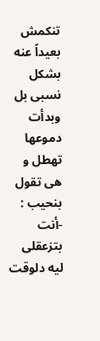تنكمش بعيداً عنه بشكل نسبى بل وبدأت دموعها تهطل و هى تقول بنحيب : -أنت بتزعقلى ليه دلوقت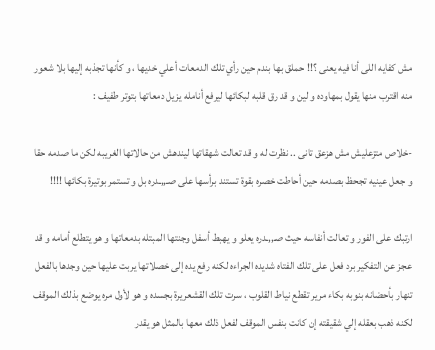مش كفايه اللى أنا فيه يعنى ؟!! حملق بها بندم حين رأي تلك الدمعات أعلي خديها ، و كأنها تجذبه إليها بلا شعور منه اقترب منها يقول بمهاوده و لين و قد رق قلبه لبكائها ليرفع أنامله يزيل دمعاتها بتوتر طفيف :

-خلاص متزعليش مش هزعق تانى .. نظرت له و قد تعالت شهقاتها ليندهش من حالاتها الغريبه لكن ما صدمه حقا و جعل عينيه تجحظ بصدمه حين أحاطت خصره بقوة تستند برأسها على صـ,,ـدره بل و تستمر بوتيرة بكائها !!!!

ارتبك على الفور و تعالت أنفاسه حيث صـ,,ـدره يعلو و يهبط أسفل وجنتها المبتله بدمعاتها و هو يتطلع أمامه و قد عجز عن التفكير برد فعل على تلك الفتاه شديده الجراءه لكنه رفع يده إلى خصلاتها يربت عليها حين وجدها بالفعل تنهار بأحضانه بنوبه بكاء مرير تقطع نياط القلوب ، سرت تلك القشعريرة بجسده و هو لأول مره يوضع بذلك الموقف لكنه ذهب بعقله إلي شقيقته إن كانت بنفس الموقف لفعل ذلك معها بالمثل هو يقدر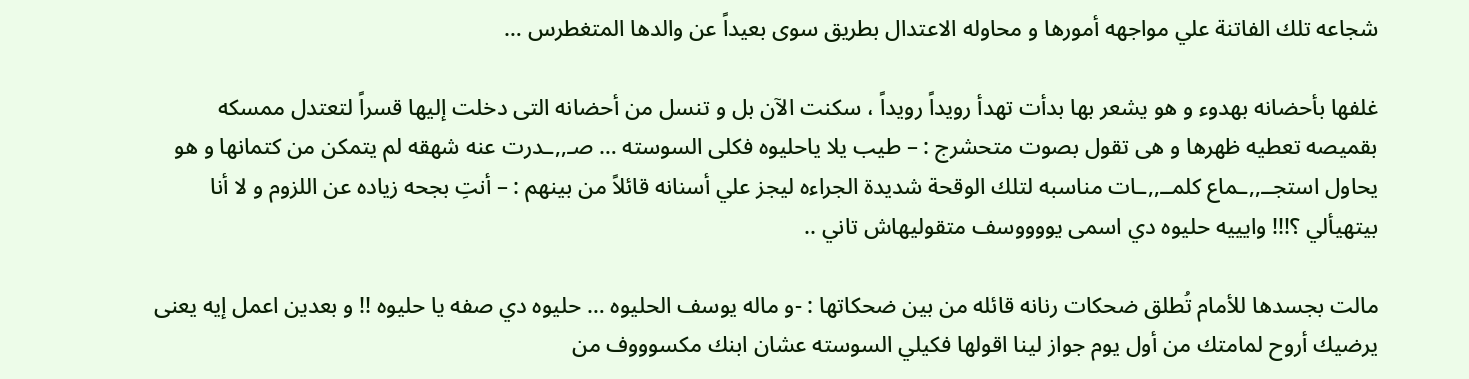شجاعه تلك الفاتنة علي مواجهه أمورها و محاوله الاعتدال بطريق سوى بعيداً عن والدها المتغطرس …

غلفها بأحضانه بهدوء و هو يشعر بها بدأت تهدأ رويداً رويداً ، سكنت الآن بل و تنسل من أحضانه التى دخلت إليها قسراً لتعتدل ممسكه بقميصه تعطيه ظهرها و هى تقول بصوت متحشرج : – طيب يلا ياحليوه فكلى السوسته … صـ,,ـدرت عنه شهقه لم يتمكن من كتمانها و هو يحاول استجــ,,ـماع كلمــ,,ـات مناسبه لتلك الوقحة شديدة الجراءه ليجز علي أسنانه قائلاً من بينهم : – أنتِ بجحه زياده عن اللزوم و لا أنا بيتهيألي ؟!!! وايييه حليوه دي اسمى يووووسف متقوليهاش تاني ..

مالت بجسدها للأمام تُطلق ضحكات رنانه قائله من بين ضحكاتها : -و ماله يوسف الحليوه … حليوه دي صفه يا حليوه !! و بعدين اعمل إيه يعنى يرضيك أروح لمامتك من أول يوم جواز لينا اقولها فكيلي السوسته عشان ابنك مكسوووف من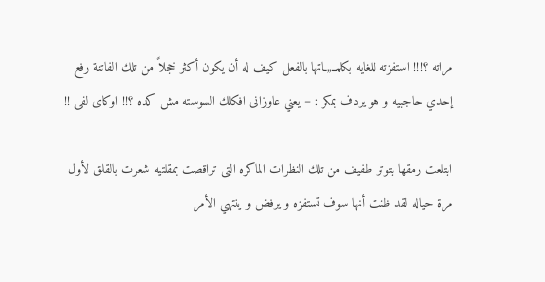مراته ؟!!! استفزته للغايه بكلمــ,,ـاتها بالفعل كيف له أن يكون أكثر خجلاً من تلك الفاتنة رفع إحدي حاجبيه و هو يردف بمكر : – يعني عاوزانى افكلك السوسته مش كده ؟!! اوكاى لفى !!

ابتلعت رمقها بتوتر طفيف من تلك النظرات الماكره التى تراقصت بمقلتيه شعرت بالقلق لأول مرة حياله لقد ظنت أنها سوف تستفزه و يرفض و ينتهي الأمر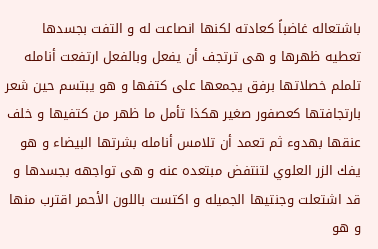باشتعاله غاضباً كعادته لكنها انصاعت له و التفت بجسدها تعطيه ظهرها و هى ترتجف أن يفعل وبالفعل ارتفعت أنامله تلملم خصلاتها برفق يجمعها على كتفها و هو يبتسم حين شعر بارتجافتها كعصفور صغير هكذا تأمل ما ظهر من كتفيها و خلف عنقها بهدوء ثم تعمد أن تلامس أنامله بشرتها البيضاء و هو يفك الزر العلوي لتنتفض مبتعده عنه و هى تواجهه بجسدها و قد اشتعلت وجنتيها الجميله و اكتست باللون الأحمر اقترب منها و هو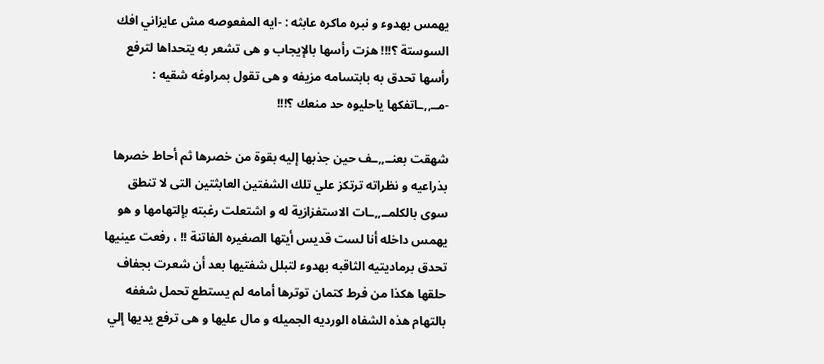يهمس بهدوء و نبره ماكره عابثه : -ايه المفعوصه مش عايزاني افك السوستة ؟!!! هزت رأسها بالإيجاب و هى تشعر به يتحداها لترفع رأسها تحدق به بابتسامه مزيفه و هى تقول بمراوغه شقيه : -مــ,,ـاتفكها ياحليوه حد منعك ؟!!!

شهقت بعنــ,,ـف حين جذبها إليه بقوة من خصرها ثم أحاط خصرها بذراعيه و نظراته ترتكز علي تلك الشفتين العابثتين التى لا تنطق سوى بالكلمــ,,ـات الاستفزازية له و اشتعلت رغبته بإلتهامها و هو يهمس داخله أنا لست قديس أيتها الصغيره الفاتنة !! ، رفعت عينيها تحدق برماديتيه الثاقبه بهدوء لتبلل شفتيها بعد أن شعرت بجفاف حلقها هكذا من فرط كتمان توترها أمامه لم يستطع تحمل شغفه بالتهام هذه الشفاه الورديه الجميله و مال عليها و هى ترفع يديها إلي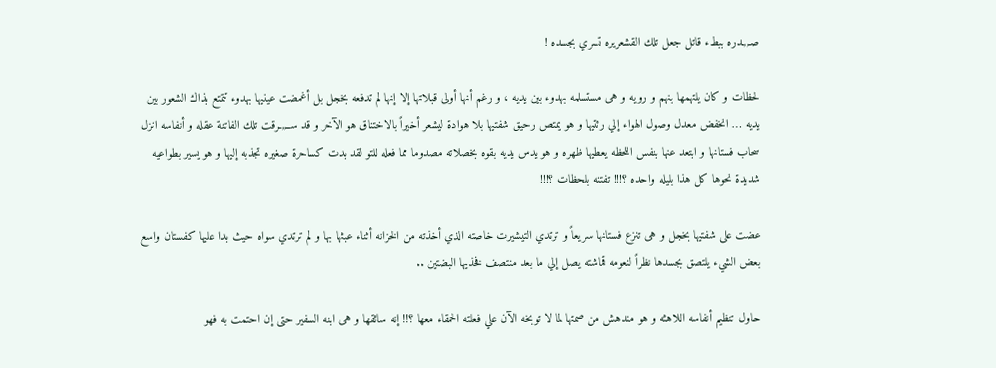صـ,,ـدره ببطء قاتل جعل تلك القشعريره تسري بجسده !

لحظات و كان يلتهمها بنهم و رويه و هى مستسلمه بهدوء بين يديه ، و رغم أنها أولى قبلاتها إلا إنها لم تدفعه بخجل بل أغمضت عينيها بهدوء تتمتع بذاك الشعور بين يديه … انخفض معدل وصول الهواء إلي رئتيها و هو يمتص رحيق شفتيها بلا هوادة ليشعر أخيراً بالاختناق هو الآخر و قد ســ,,ـرقت تلك الفاتنة عقله و أنفاسه انزل سحاب فستانها و ابتعد عنها بنفس اللحظه يعطيها ظهره و هو يدس يديه بقوه بخصلاته مصدوما مما فعله للتو لقد بدت كساحرة صغيره تجذبه إليها و هو يسير بطواعيه شديدة نحوها كل هذا بليله واحده ؟!!! تفتنه بلحظات ؟!!!

عضت على شفتيها بخجل و هى تنزع فستانها سريعاً و ترتدي التيشيرت خاصته الذي أخذته من الخزانه أثناء عبثها بها و لم ترتدي سواه حيث بدا عليها كفستان واسع بعض الشيء يلتصق بجسدها نظراً لنعومه قماشته يصل إلي ما بعد منتصف فخذيها البضتين ..

حاول تنظيم أنفاسه اللاهثه و هو مندهش من صمتها لما لا توبخه الآن علي فعلته الحمقاء معها ؟!! إنه سائقها و هى ابنه السفير حتى إن احتمت به فهو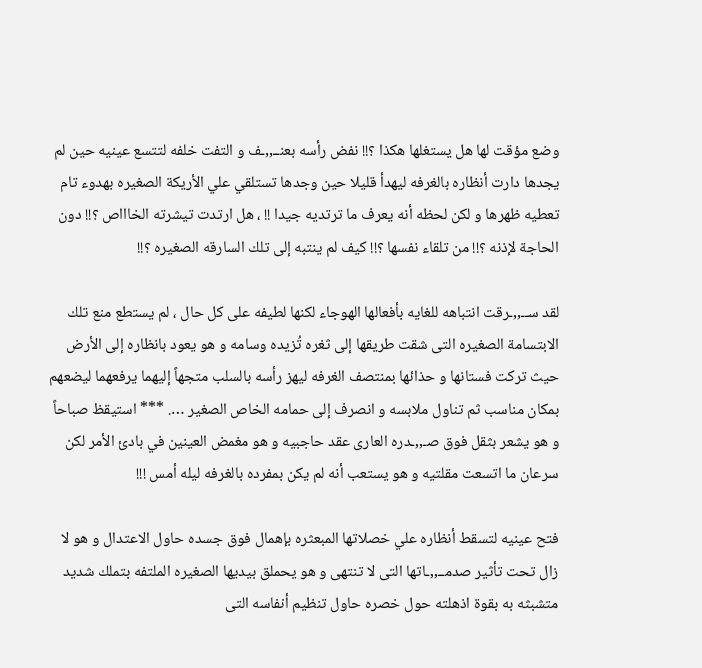وضع مؤقت لها هل يستغلها هكذا ؟!! نفض رأسه بعنــ,,ـف و التفت خلفه لتتسع عينيه حين لم يجدها دارت أنظاره بالغرفه ليهدأ قليلا حين وجدها تستلقي علي الأريكة الصغيره بهدوء تام تعطيه ظهرها و لكن لحظه أنه يعرف ما ترتديه جيدا !! ، هل ارتدت تيشرته الخاااص ؟!! دون الحاجة لإذنه ؟!! من تلقاء نفسها ؟!! كيف لم ينتبه إلى تلك السارقه الصغيره ؟!!

لقد ســ,,ـرقت انتباهه للغايه بأفعالها الهوجاء لكنها لطيفه على كل حال ، لم يستطع منع تلك الابتسامة الصغيره التى شقت طريقها إلى ثغره تُزيده وسامه و هو يعود بانظاره إلى الأرض حيث تركت فستانها و حذائها بمنتصف الغرفه ليهز رأسه بالسلب متجهاً إليهما يرفعهما ليضعهم بمكان مناسب ثم تناول ملابسه و انصرف إلى حمامه الخاص الصغير …. *** استيقظ صباحاً و هو يشعر بثقل فوق صـ,,ـدره العارى عقد حاجبيه و هو مغمض العينين في بادئ الأمر لكن سرعان ما اتسعت مقلتيه و هو يستعب أنه لم يكن بمفرده بالغرفه ليله أمس !!!

فتح عينيه لتسقط أنظاره علي خصلاتها المبعثره بإهمال فوق جسده حاول الاعتدال و هو لا زال تحت تأثير صدمــ,,ـاتها التى لا تنتهى و هو يحملق بيديها الصغيره الملتفه بتملك شديد متشبثه به بقوة اذهلته حول خصره حاول تنظيم أنفاسه التى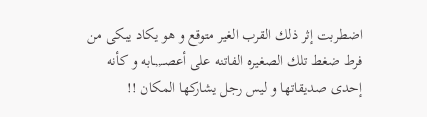اضطربت إثر ذلك القرب الغير متوقع و هو يكاد يبكى من فرط ضغط تلك الصغيره الفاتنه على أعصــ,,ـابه و كأنه إحدى صديقاتها و ليس رجل يشاركها المكان !!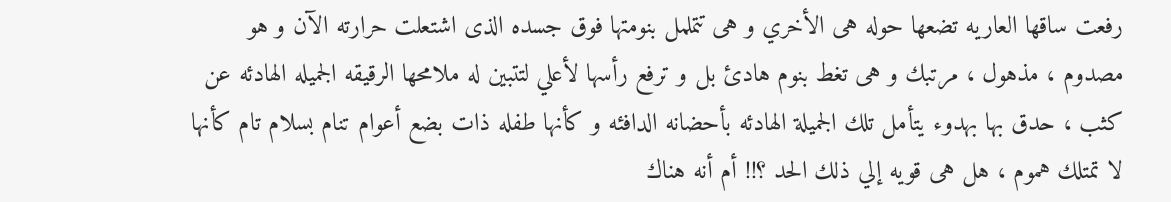رفعت ساقها العاريه تضعها حوله هى الأخري و هى تتململ بنومتها فوق جسده الذى اشتعلت حرارته الآن و هو مصدوم ، مذهول ، مرتبك و هى تغط بنوم هادئ بل و ترفع رأسها لأعلي لتتبين له ملامحها الرقيقه الجميله الهادئه عن كثب ، حدق بها بهدوء يتأمل تلك الجميلة الهادئه بأحضانه الدافئه و كأنها طفله ذات بضع أعوام تنام بسلام تام كأنها لا تمتلك هموم ، هل هى قويه إلي ذلك الحد ؟!! أم أنه هناك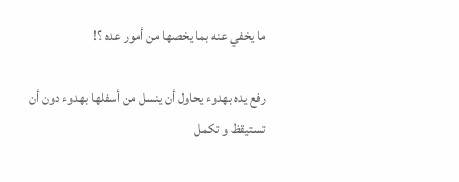ما يخفي عنه بما يخصها من أمور عده ؟!

رفع يده بهدوء يحاول أن ينسل من أسفلها بهدوء دون أن تستيقظ و تكمل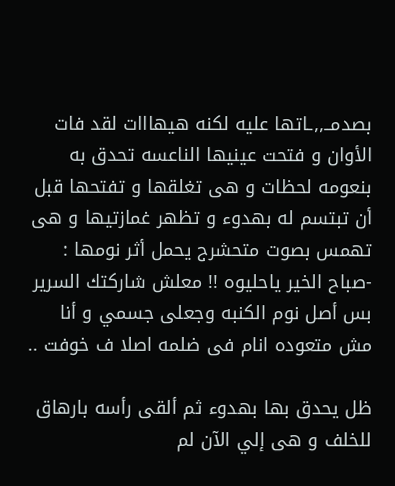بصدمــ,,ـاتها عليه لكنه هيهااات لقد فات الأوان و فتحت عينيها الناعسه تحدق به بنعومه لحظات و هى تغلقها و تفتحها قبل أن تبتسم له بهدوء و تظهر غمازتيها و هى تهمس بصوت متحشرج يحمل أثر نومها : -صباح الخير ياحليوه !! معلش شاركتك السرير بس أصل نوم الكنبه وجعلى جسمي و أنا مش متعوده انام فى ضلمه اصلا ف خوفت ..

ظل يحدق بها بهدوء ثم ألقى رأسه بارهاق للخلف و هى إلي الآن لم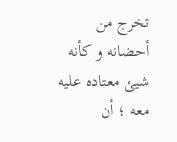تخرج من أحضانه و كأنه شيئ معتاده عليه معه ؛ أن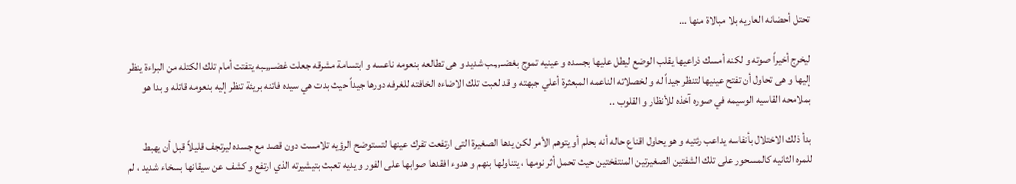تحتل أحضانه العاريه بلا مبالاة منها …

ليخرج أخيراً صوته و لكنه أمسك ذراعيها يقلب الوضع ليطل عليها بجسده و عينيه تموج بغضــ,,ـب شديد و هى تطالعه بنعومه ناعسه و ابتسامة مشرقه جعلت غضــ,,ـبه يتفتت أمام تلك الكتله من البراءة ينظر إليها و هى تحاول أن تفتح عينيها لتنظر جيداً له و لخصلاته الناعمه المبعثرة أعلي جبهته و قد لعبت تلك الاضاءه الخافته للغرفه دورها جيداً حيث بدت هي سيده فاتنه بريئة تنظر إليه بنعومه قاتله و بدا هو بملامحه القاسيه الوسيمه في صوره آخذه للأنظار و القلوب ..

بدأ ذلك الاختلال بأنفاسه يداعب رئتيه و هو يحاول اقناع حاله أنه بحلم أو يتوهم الأمر لكن يدها الصغيرة التى ارتفعت تفرك عينها لتستوضح الرؤيه تلامست دون قصد مع جسده ليرتجف قليلاً قبل أن يهبط للمره الثانيه كالمسحور على تلك الشفتين الصغيرتين المنتفختين حيث تحمل أثر نومها ، يتناولها بنهم و هدوء افقدها صوابها على الفور و يديه تعبث بتيشيرته الذي ارتفع و كشف عن سيقانها بسخاء شديد ، لم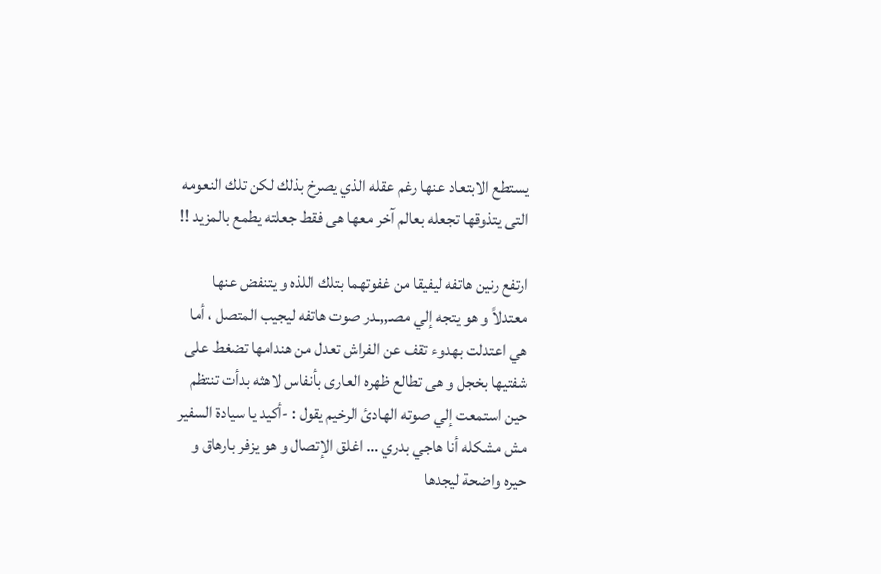يستطع الابتعاد عنها رغم عقله الذي يصرخ بذلك لكن تلك النعومه التى يتذوقها تجعله بعالم آخر معها هى فقط جعلته يطمع بالمزيد !!

ارتفع رنين هاتفه ليفيقا من غفوتهما بتلك اللذه و يتنفض عنها معتدلاً و هو يتجه إلي مصـ,,ـدر صوت هاتفه ليجيب المتصل ، أما هي اعتدلت بهدوء تقف عن الفراش تعدل من هندامها تضغط على شفتيها بخجل و هى تطالع ظهره العارى بأنفاس لاهثه بدأت تنتظم حين استمعت إلي صوته الهادئ الرخيم يقول : -أكيد يا سيادة السفير مش مشكله أنا هاجي بدري … اغلق الإتصال و هو يزفر بارهاق و حيره واضحة ليجدها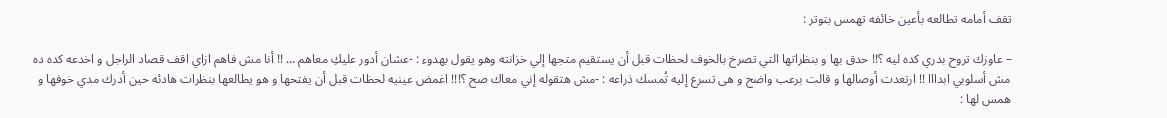تقف أمامه تطالعه بأعين خائفه تهمس بتوتر :

– عاوزك تروح بدري كده ليه ؟!! حدق بها و بنظراتها التي تصرخ بالخوف لحظات قبل أن يستقيم متجها إلي خزانته وهو يقول بهدوء : -عشان أدور عليكِ معاهم … !! أنا مش فاهم ازاي اقف قصاد الراجل و اخدعه كده ده مش أسلوبي ابدااا !! ارتعدت أوصالها و قالت برعب واضح و هى تسرع إليه تُمسك ذراعه : -مش هتقوله إني معاك صح ؟!!! اغمض عينيه لحظات قبل أن يفتحها و هو يطالعها بنظرات هادئه حين أدرك مدي خوفها و همس لها :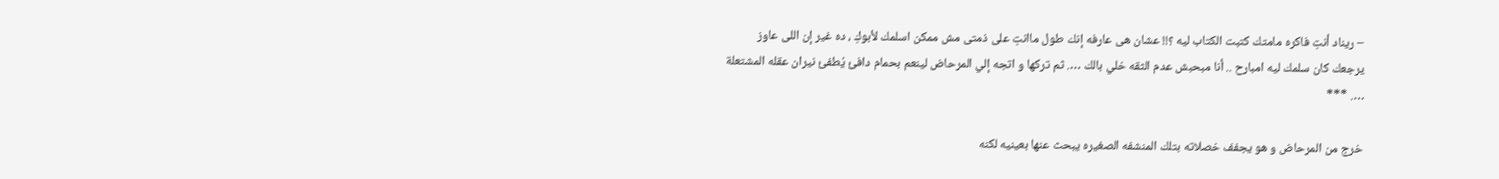– ريناد أنتِ فاكره مامتك كتبت الكتاب ليه ؟!! عشان هى عارفه إنك طول ماانتِ على ذمتى مش ممكن اسلمك لأبوكِ ، ده غير إن اللى عاوز يرجعك كان سلمك ليه امبارح .. أنا مبحبش عدم الثقه خلي بالك …. ثم تركها و اتجه إلي المرحاض لينعم بحمام دافئ يُطفئ نيران عقله المشتعلة …. ***

خرج من المرحاض و هو يجفف خصلاته بتلك المنشفه الصغيره يبحث عنها بعينيه لكنه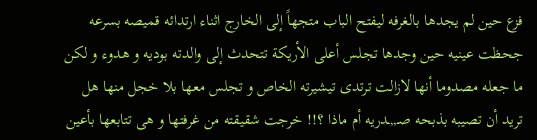فزع حين لم يجدها بالغرفه ليفتح الباب متجهاً إلى الخارج اثناء ارتدائه قميصه بسرعه جحظت عينيه حين وجدها تجلس أعلى الأريكة تتحدث إلى والدته بوديه و هدوء و لكن ما جعله مصدوما أنها لازالت ترتدى تيشيرته الخاص و تجلس معها بلا خجل منها هل تريد أن تصيبه بذبحه صـ,,ـدريه أم ماذا ؟!! خرجت شقيقته من غرفتها و هى تتابعها بأعين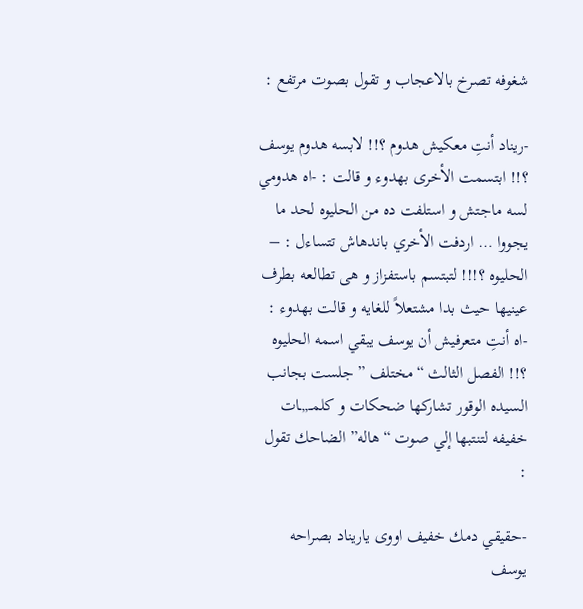شغوفه تصرخ بالاعجاب و تقول بصوت مرتفع :

-ريناد أنتِ معكيش هدوم ؟!! لابسه هدوم يوسف ؟!! ابتسمت الأخرى بهدوء و قالت : -اه هدومي لسه ماجتش و استلفت ده من الحليوه لحد ما يجووا … اردفت الأخري باندهاش تتساءل : – الحليوه ؟!!! لتبتسم باستفزاز و هى تطالعه بطرف عينيها حيث بدا مشتعلاً للغايه و قالت بهدوء : -اه أنتِ متعرفيش أن يوسف يبقي اسمه الحليوه ؟!! الفصل الثالث “مختلف ” جلست بجانب السيده الوقور تشاركها ضحكات و كلمــ,,ـات خفيفه لتنتبها إلي صوت “هاله” الضاحك تقول :

-حقيقي دمك خفيف اووى ياريناد بصراحه يوسف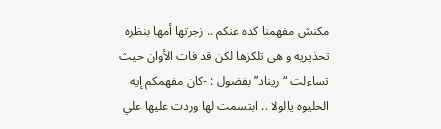مكنش مفهمنا كده عنكم .. زجرتها أمها بنظره تحذيريه و هى تلكزها لكن قد فات الأوان حيث تساءلت “ريناد” بفضول : -كان مفهمكم إيه الحليوه يالولا .. ابتسمت لها وردت عليها علي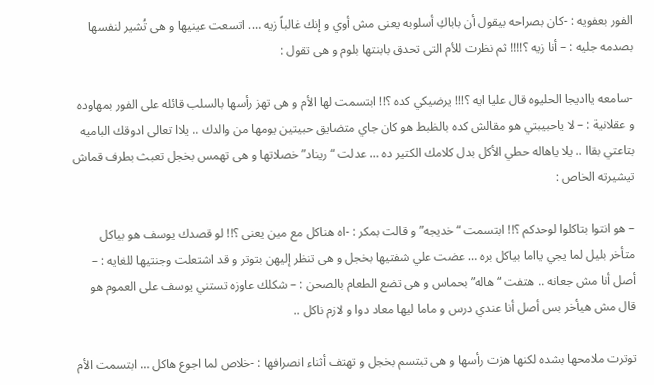الفور بعفويه : -كان بصراحه بيقول أن باباكِ أسلوبه يعنى مش أوي و إنك غالباً زيه …. اتسعت عينيها و هى تُشير لنفسها بصدمه جليه : – أنا زيه ؟!!!! ثم نظرت للأم التى تحدق بابنتها بلوم و هى تقول :

-سامعه يااديجا الحليوه قال عليا ايه ؟!!! يرضيكي كده ؟!! ابتسمت لها الأم و هى تهز رأسها بالسلب قائله على الفور بمهاوده و عقلانية : – لا ياحبيبتي هو مقالش كده بالظبط هو كان جاي متضايق حبيتين يومها من والدك .. يلاا تعالى ادوقك الباميه بتاعتي بقاا .. يلا ياهاله حطي الأكل بدل كلامك الكتير ده … عدلت “ريناد” خصلاتها و هى تهمس بخجل تعبث بطرف قماش تيشيرته الخاص :

– هو انتوا بتاكلوا لوحدكم ؟!! ابتسمت “خديجه” و قالت بمكر : -اه هناكل مع مين يعنى ؟!! لو قصدك يوسف هو بياكل متأخر بليل لما يجي يااما بياكل بره … عضت علي شفتيها بخجل و هى تنظر إليهن بتوتر و قد اشتعلت وجنتيها للغايه : – أصل أنا مش جعانه .. هتفت “هاله” بحماس و هى تضع الطعام بالصحن : – شكلك عاوزه تستني يوسف على العموم هو قال مش هيأخر بس أصل أنا عندي درس و ماما ليها معاد دوا و لازم ناكل ..

توترت ملامحها بشده لكنها هزت رأسها و هى تبتسم بخجل و تهتف أثناء انصرافها : -خلاص لما اجوع هاكل … ابتسمت الأم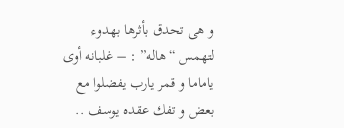و هى تحدق بأثرها بهدوء لتهمس “هاله” : – غلبانه أوى ياماما و قمر يارب يفضلوا مع بعض و تفك عقده يوسف ..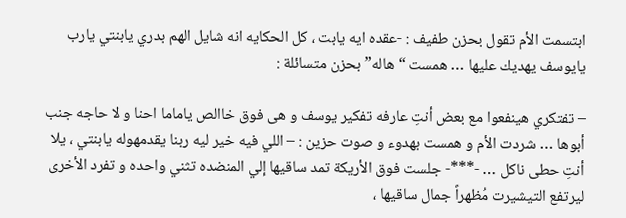ابتسمت الأم تقول بحزن طفيف : -عقده ايه يابت ، كل الحكايه انه شايل الهم بدري يابنتي يارب يايوسف يهديك عليها … همست “هاله” بحزن متسائلة :

– تفتكري هينفعوا مع بعض أنتِ عارفه تفكير يوسف و هى فوق خاالص ياماما احنا و لا حاجه جنب أبوها … شردت الأم و همست بهدوء و صوت حزين : – اللي فيه خير ليه ربنا يقدمهوله يابنتي ، يلا أنتِ حطى ناكل … -***- جلست فوق الأريكة تمد ساقيها إلي المنضده تثني واحده و تفرد الأخرى ليرتفع التيشيرت مُظهراً جمال ساقيها ،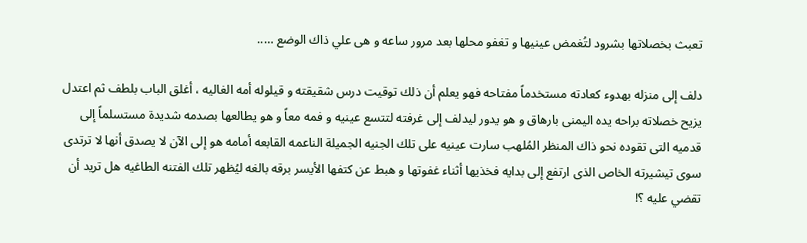تعبث بخصلاتها بشرود لتُغمض عينيها و تغفو محلها بعد مرور ساعه و هى علي ذاك الوضع …..

دلف إلى منزله بهدوء كعادته مستخدماً مفتاحه فهو يعلم أن ذلك توقيت درس شقيقته و قيلوله أمه الغاليه ، أغلق الباب بلطف ثم اعتدل يزيح خصلاته براحه يده اليمنى بارهاق و هو يدور ليدلف إلى غرفته لتتسع عينيه و فمه معاً و هو يطالعها بصدمه شديدة مستسلماً إلى قدميه التى تقوده نحو ذاك المنظر المُلهب سارت عينيه على تلك الجنيه الجميلة الناعمه القابعه أمامه هو إلى الآن لا يصدق أنها لا ترتدى سوى تيشيرته الخاص الذى ارتفع إلى بدايه فخذيها أثناء غفوتها و هبط عن كتفها الأيسر برقه بالغه ليُظهر تلك الفتنه الطاغيه هل تريد أن تقضي عليه ؟!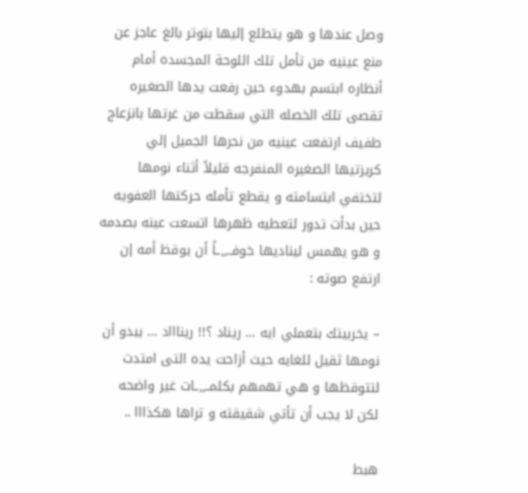وصل عندها و هو يتطلع إليها بتوتر بالغ عاجز عن منع عينيه من تأمل تلك اللوحة المجسده أمام أنظاره ابتسم بهدوء حين رفعت يدها الصغيره تقصى تلك الخصله التي سقطت من غرتها بانزعاج طفيف ارتفعت عينيه من نحرها الجميل إلي كريزتيها الصغيره المنفرجه قليلاً أثناء نومها لتختفي ابتسامته و يقطع تأمله حركتها العفويه حين بدأت تدور لتعطيه ظهرها اتسعت عينه بصدمه و هو يهمس ليناديها خوفــ,,ـاً أن يوقظ أمه إن ارتفع صوته :

– يخربيتك بتعملي ايه … ريناد ؟!! ريناااد … يبدو أن نومها ثقيل للغايه حيث أزاحت يده التى امتدت لتتوقظها و هي تهمهم بكلمــ,,ـات غير واضحه لكن لا يجب أن تأتي شقيقته و تراها هكذااا ..

هبط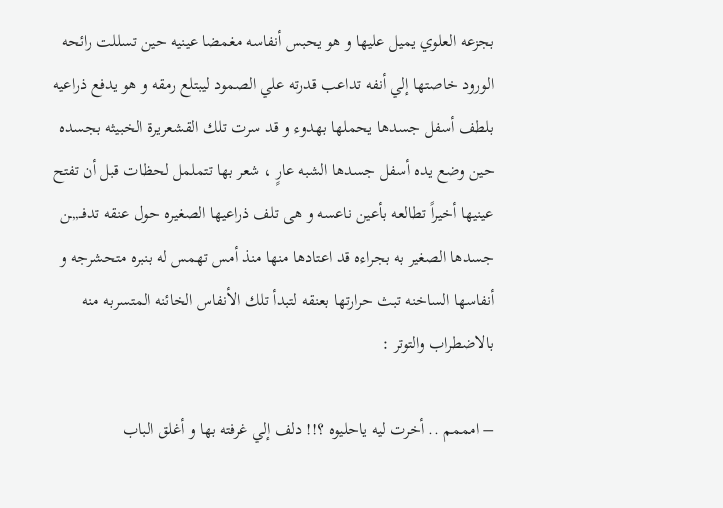بجزعه العلوي يميل عليها و هو يحبس أنفاسه مغمضا عينيه حين تسللت رائحه الورود خاصتها إلي أنفه تداعب قدرته علي الصمود ليبتلع رمقه و هو يدفع ذراعيه بلطف أسفل جسدها يحملها بهدوء و قد سرت تلك القشعريرة الخبيثه بجسده حين وضع يده أسفل جسدها الشبه عارٍ ، شعر بها تتململ لحظات قبل أن تفتح عينيها أخيراً تطالعه بأعين ناعسه و هى تلف ذراعيها الصغيره حول عنقه تدفــ,,ـن جسدها الصغير به بجراءه قد اعتادها منها منذ أمس تهمس له بنبره متحشرجه و أنفاسها الساخنه تبث حرارتها بعنقه لتبدأ تلك الأنفاس الخائنه المتسربه منه بالاضطراب والتوتر :

– امممم .. أخرت ليه ياحليوه ؟!! دلف إلي غرفته بها و أغلق الباب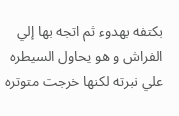بكتفه بهدوء ثم اتجه بها إلي الفراش و هو يحاول السيطره علي نبرته لكنها خرجت متوتره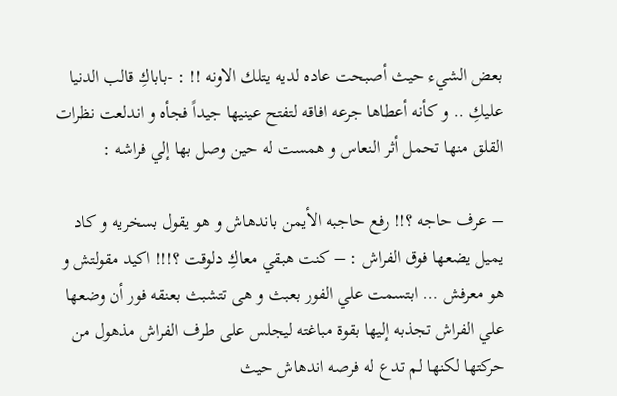بعض الشيء حيث أصبحت عاده لديه يتلك الاونه !! : -باباكِ قالب الدنيا عليكِ .. و كأنه أعطاها جرعه افاقه لتفتح عينيها جيداً فجأه و اندلعت نظرات القلق منها تحمل أثر النعاس و همست له حين وصل بها إلي فراشه :

– عرف حاجه ؟!! رفع حاجبه الأيمن باندهاش و هو يقول بسخريه و كاد يميل يضعها فوق الفراش : – كنت هبقي معاكِ دلوقت ؟!!! اكيد مقولتش و هو معرفش … ابتسمت علي الفور بعبث و هى تتشبث بعنقه فور أن وضعها علي الفراش تجذبه إليها بقوة مباغته ليجلس على طرف الفراش مذهول من حركتها لكنها لم تدع له فرصه اندهاش حيث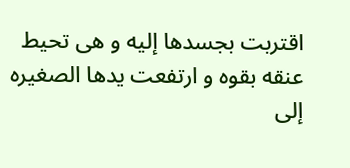اقتربت بجسدها إليه و هى تحيط عنقه بقوه و ارتفعت يدها الصغيره إلى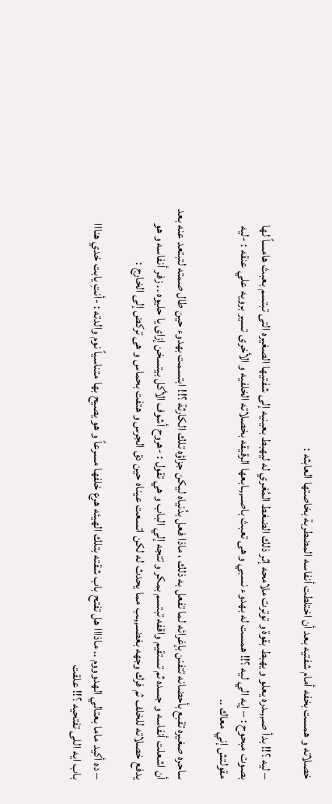خصلاته و همست بخفه أمام شفتيه بعد أن اختلطت أنفاسه المضطربة بخاصتها العابثه :

– ليه ؟!! بدأ صـ,,ـدره يعلو و يهبط بقوة و توترت ملامحه إثر ذلك الضغط المُغري له ليهبط بعينيه إلى شفتيها الصغيره التى تبتسم بعبث هامساً لها بصوت مبحوح : – إيه الي ليه ؟!! همست له بهدوء نسبي و هى تعبث باصــ,,ـابعها الرقيقه بخصلاته الخلفيه و الأخرى تسير برويه علي عنقه : -ليه مقولتش إني معاك ..

ساحره صغيره تقبع بأحضانه تتفنن بإغرائه لما تفعل به ذلك ، ماذا فعل بدُنياه ليكن جزاؤه تلك الكارثة ؟!! ابتسمت بهدوء حين طال صمته لتبتعد عنه بعد أن اشعلت أنفاسه و جسده ثم تستقيم واقفه تبتسم بمكر و تتجه إلي الباب و هي تقول : -هروح أشوف الأكل بيتسخن إزاى يا حليوه .. زفر أنفاسه و هو يدفع خصلاته للخلف ثم فرك وجهه بغضــ,,ـب مما يحدث له لكن اتسعت عيناه حين دق الجرس و هتفت بحماس و هى تركض إلى الخارج :

– ده أكيد ماما بعتالي الهدوووم .. ماذااا هل تفتح باب شقته بتلك الهيئه هرع خلفها مسرعاً و هو يصيح بها متناسياً نوم والدته : -أنتِ يابت خدي هنااا باب ايه اللى تفتحيه ؟!! علقت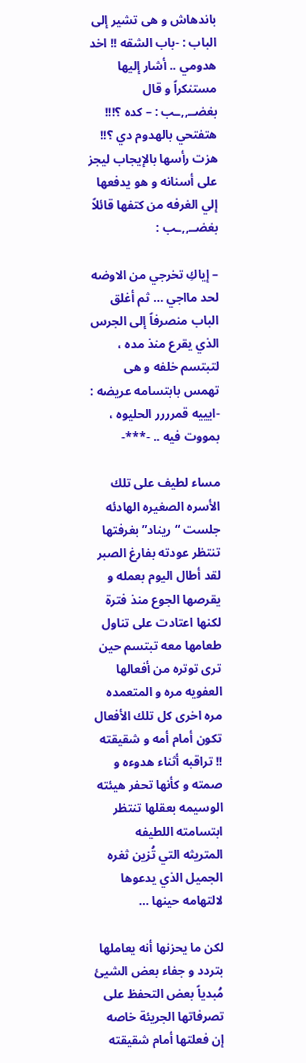باندهاش و هى تشير إلى الباب : -باب الشقه !! اخد هدومي .. أشار إليها مستنكراً و قال بغضــ,,ـب : – كده ؟!!! هتفتحي بالهدوم دي ؟!! هزت رأسها بالإيجاب ليجز على أسنانه و هو يدفعها إلي الغرفه من كتفها قائلاً بغضــ,,ـب :

– إياكِ تخرجي من الاوضه لحد مااجي … ثم أغلق الباب منصرفاً إلى الجرس الذي يقرع منذ مده ، لتبتسم خلفه و هى تهمس بابتسامه عريضه : -ايييه قمرررر الحليوه ، بمووت فيه .. -***-

مساء لطيف على تلك الأسره الصغيره الهادئه جلست “ريناد” بغرفتها تنتظر عودته بفارغ الصبر لقد أطال اليوم بعمله و يقرصها الجوع منذ فترة لكنها اعتادت على تناول طعامها معه تبتسم حين ترى توتره من أفعالها العفويه مره و المتعمده مره اخرى كل تلك الأفعال تكون أمام أمه و شقيقته !! تراقبه أثناء هدوءه و صمته و كأنها تحفر هيئته الوسيمه بعقلها تنتظر ابتسامته اللطيفه المتريثه التي تُزين ثغره الجميل الذي يدعوها لالتهامه حينها …

لكن ما يحزنها أنه يعاملها بتردد و جفاء بعض الشيئ مُبدياً بعض التحفظ على تصرفاتها الجريئة خاصه إن فعلتها أمام شقيقته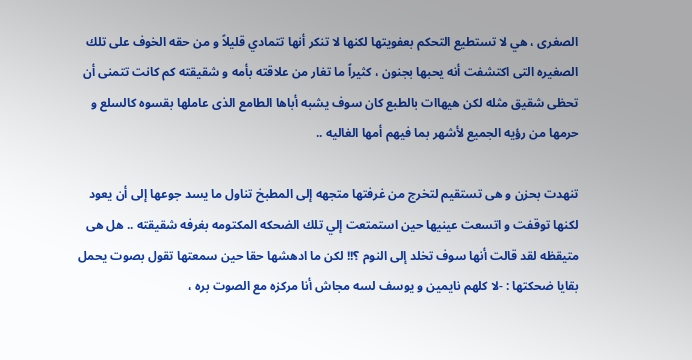الصغرى ، هي لا تستطيع التحكم بعفويتها لكنها لا تنكر أنها تتمادي قليلاً و من حقه الخوف على تلك الصغيره التى اكتشفت أنه يحبها بجنون ، كثيراً ما تغار من علاقته بأمه و شقيقته كم كانت تتمنى أن تحظى شقيق مثله لكن هيهاات بالطبع كان سوف يشبه أباها الطامع الذى عاملها بقسوه كالسلع و حرمها من رؤيه الجميع لأشهر بما فيهم أمها الغاليه ..

تنهدت بحزن و هى تستقيم لتخرج من غرفتها متجهه إلى المطبخ تناول ما يسد جوعها إلى أن يعود لكنها توقفت و اتسعت عينيها حين استمتعت إلي تلك الضحكه المكتومه بغرفه شقيقته .. هل هى متيقظه لقد قالت أنها سوف تخلد إلى النوم ؟!! لكن ما ادهشها حقا حين سمعتها تقول بصوت يحمل بقايا ضحكتها : -لا كلهم نايمين و يوسف لسه مجاش أنا مركزه مع الصوت بره ،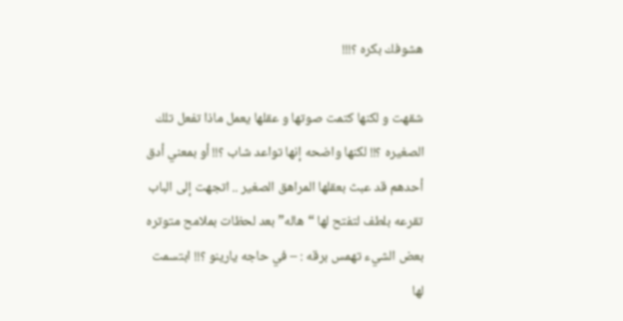هشوفك بكره ؟!!!

شقهت و لكنها كتمت صوتها و عقلها يعمل ماذا تفعل تلك الصغيره ؟!! لكنها واضحه إنها تواعد شاب ؟!! أو بمعني أدق أحدهم قد عبث بعقلها المراهق الصغير .. اتجهت إلى الباب تقرعه بلطف لتفتح لها “هاله” بعد لحظات بملامح متوتره بعض الشيء تهمس برقه : – في حاجه يارينو ؟!! ابتسمت لها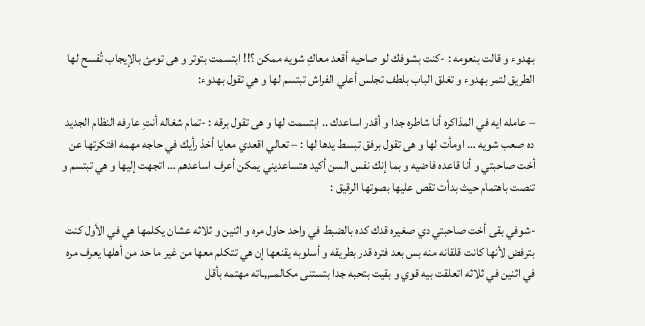بهدوء و قالت بنعومه : -كنت بشوفك لو صاحيه أقعد معاكِ شويه ممكن ؟!! ابتسمت بتوتر و هى تومئ بالإيجاب تُفسح لها الطريق لتمر بهدوء و تغلق الباب بلطف تجلس أعلي الفراش تبتسم لها و هي تقول بهدوء:

– عامله ايه في المذاكره أنا شاطره جدا و أقدر اساعدك .. ابتسمت لها و هى تقول برقه : -تمام شغاله أنتِ عارفه النظام الجديد ده صعب شويه … اومأت لها و هى تقول برفق تبسط يدها لها : – تعالي اقعدي معايا أخذ رأيك في حاجه مهمه افتكرتها عن أخت صاحبتي و أنا قاعده فاضيه و بما إنك نفس السن أكيد هتساعديني يمكن أعرف اساعدهم … اتجهت إليها و هي تبتسم و تنصت باهتمام حيث بدأت تقص عليها بصوتها الرقيق :

-شوفي بقى أخت صاحبتي دي صغيره قدك كده بالضبط في واحد حاول مره و اثنين و ثلاثه عشان يكلمها هي في الأول كنت بترفض لأنها كانت قلقانه منه بس بعد فتره قدر بطريقه و أسلوبه يقنعها إن هي تتكلم معها من غير ما حد من أهلها يعرف مره في اثنين في ثلاثه اتعلقت بيه قوي و بقيت بتحبه جدا بتستنى مكالمــ,,ـاته مهتمه بأقل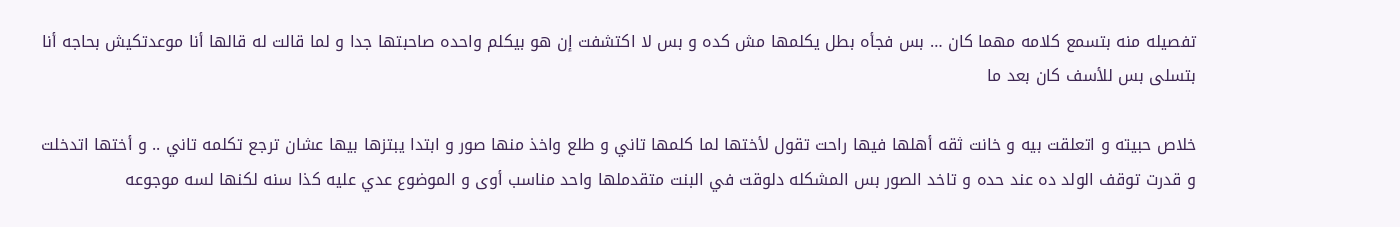تفصيله منه بتسمع كلامه مهما كان … بس فجأه بطل يكلمها مش كده و بس لا اكتشفت إن هو بيكلم واحده صاحبتها جدا و لما قالت له قالها أنا موعدتكيش بحاجه أنا بتسلى بس للأسف كان بعد ما

خلاص حبيته و اتعلقت بيه و خانت ثقه أهلها فيها راحت تقول لأختها لما كلمها تاني و طلع واخذ منها صور و ابتدا يبتزها بيها عشان ترجع تكلمه تاني .. و أختها اتدخلت و قدرت توقف الولد ده عند حده و تاخد الصور بس المشكله دلوقت في البنت متقدملها واحد مناسب أوى و الموضوع عدي عليه كذا سنه لكنها لسه موجوعه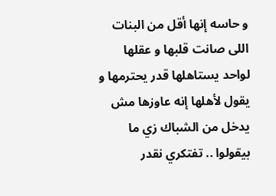و حاسه إنها أقل من البنات اللى صانت قلبها و عقلها لواحد يستاهلها قدر يحترمها و يقول لأهلها إنه عاوزها مش يدخل من الشباك زي ما بيقولوا .. تفتكري نقدر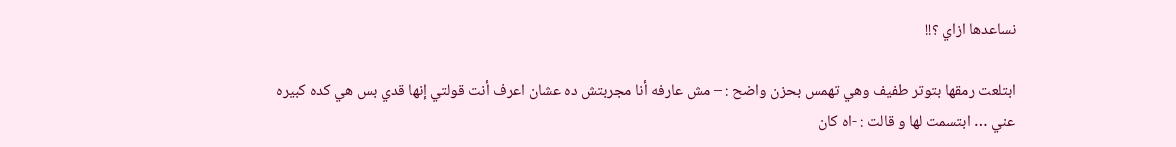نساعدها ازاي ؟!!

ابتلعت رمقها بتوتر طفيف وهي تهمس بحزن واضح : – مش عارفه أنا مجربتش ده عشان اعرف أنت قولتي إنها قدي بس هي كده كبيره عني … ابتسمت لها و قالت : -اه كان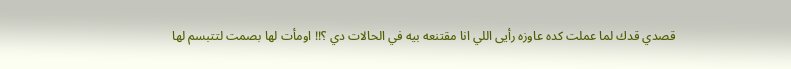قصدي قدك لما عملت كده عاوزه رأيى اللي انا مقتنعه بيه في الحالات دي ؟!! اومأت لها بصمت لتتبسم لها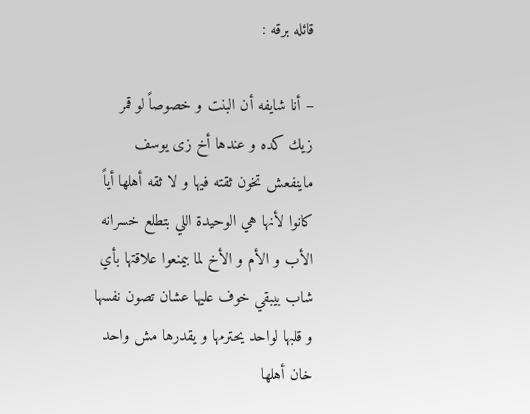قائله برقه :

– أنا شايفه أن البنت و خصوصاً لو قمر زيك كده و عندها أخ زى يوسف ماينفعش تخون ثقته فيها و لا ثقه أهلها أياً كانوا لأنها هي الوحيدة اللي بتطلع خسرانه الأب و الأم و الأخ لما بيمنعوا علاقتها بأي شاب بيبقي خوف عليها عشان تصون نفسها و قلبها لواحد يحترمها و يقدرها مش واحد خان أهلها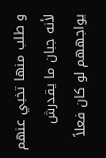و طلب منها تخبي عنهم لأنه جبان ما يقدرش يواجههم لو كان فعلاً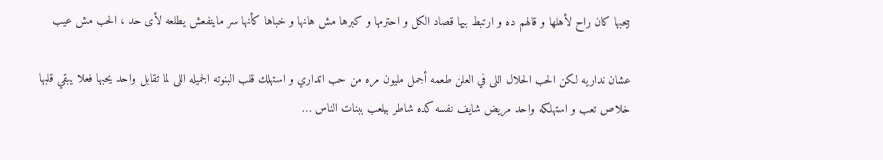بيحبها كان راح لأهلها و قالهم ده و ارتبط بيها قصاد الكل و احترمها و كبرها مش هانها و خباها كأنها سر ماينفعش يطلعه لأى حد ، الحب مش عيب

عشان نداريه لكن الحب الحلال اللى في العلن طعمه أجمل مليون مره من حب اتداري و استهلك قلب البنوته الجميله اللى لما تقابل واحد يحبها فعلا يبقي قلبها خلاص تعب و استهلكه واحد مريض شايف نفسه كده شاطر بيلعب ببنات الناس …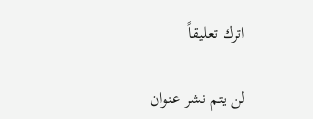اترك تعليقاً

لن يتم نشر عنوان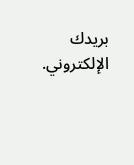بريدك الإلكتروني.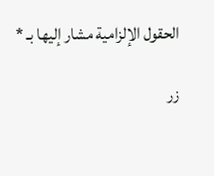الحقول الإلزامية مشار إليها بـ *

زر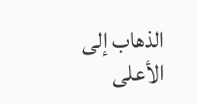الذهاب إلى الأعلى